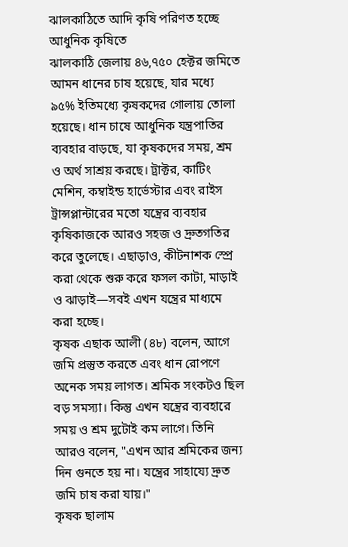ঝালকাঠিতে আদি কৃষি পরিণত হচ্ছে আধুনিক কৃষিতে
ঝালকাঠি জেলায় ৪৬,৭৫০ হেক্টর জমিতে আমন ধানের চাষ হয়েছে, যার মধ্যে ৯৫% ইতিমধ্যে কৃষকদের গোলায় তোলা হয়েছে। ধান চাষে আধুনিক যন্ত্রপাতির ব্যবহার বাড়ছে, যা কৃষকদের সময়, শ্রম ও অর্থ সাশ্রয় করছে। ট্রাক্টর, কাটিং মেশিন, কম্বাইন্ড হার্ভেস্টার এবং রাইস ট্রান্সপ্লান্টারের মতো যন্ত্রের ব্যবহার কৃষিকাজকে আরও সহজ ও দ্রুতগতির করে তুলেছে। এছাড়াও, কীটনাশক স্প্রে করা থেকে শুরু করে ফসল কাটা, মাড়াই ও ঝাড়াই—সবই এখন যন্ত্রের মাধ্যমে করা হচ্ছে।
কৃষক এছাক আলী (৪৮) বলেন, আগে জমি প্রস্তুত করতে এবং ধান রোপণে অনেক সময় লাগত। শ্রমিক সংকটও ছিল বড় সমস্যা। কিন্তু এখন যন্ত্রের ব্যবহারে সময় ও শ্রম দুটোই কম লাগে। তিনি আরও বলেন, "এখন আর শ্রমিকের জন্য দিন গুনতে হয় না। যন্ত্রের সাহায্যে দ্রুত জমি চাষ করা যায়।"
কৃষক ছালাম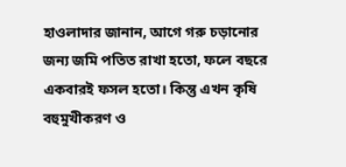হাওলাদার জানান, আগে গরু চড়ানোর জন্য জমি পতিত রাখা হতো, ফলে বছরে একবারই ফসল হতো। কিন্তু এখন কৃষি বহুমুখীকরণ ও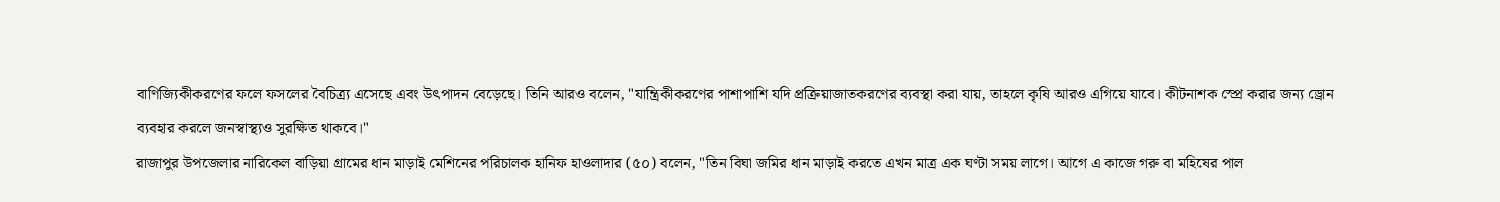বাণিজ্যিকীকরণের ফলে ফসলের বৈচিত্র্য এসেছে এবং উৎপাদন বেড়েছে। তিনি আরও বলেন, "যান্ত্রিকীকরণের পাশাপাশি যদি প্রক্রিয়াজাতকরণের ব্যবস্থা করা যায়, তাহলে কৃষি আরও এগিয়ে যাবে। কীটনাশক স্প্রে করার জন্য ড্রোন ব্যবহার করলে জনস্বাস্থ্যও সুরক্ষিত থাকবে।"
রাজাপুর উপজেলার নারিকেল বাড়িয়া গ্রামের ধান মাড়াই মেশিনের পরিচালক হানিফ হাওলাদার (৫০) বলেন, "তিন বিঘা জমির ধান মাড়াই করতে এখন মাত্র এক ঘণ্টা সময় লাগে। আগে এ কাজে গরু বা মহিষের পাল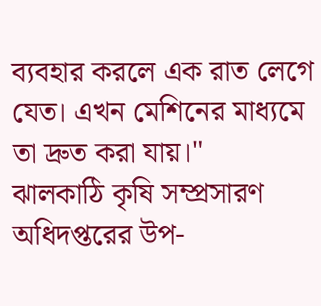ব্যবহার করলে এক রাত লেগে যেত। এখন মেশিনের মাধ্যমে তা দ্রুত করা যায়।"
ঝালকাঠি কৃষি সম্প্রসারণ অধিদপ্তরের উপ-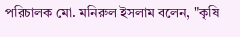পরিচালক মো. মনিরুল ইসলাম বলেন, "কৃষি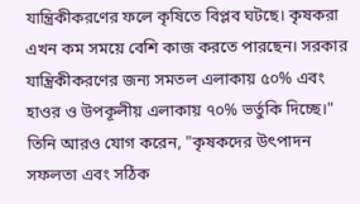যান্ত্রিকীকরণের ফলে কৃষিতে বিপ্লব ঘটছে। কৃষকরা এখন কম সময়ে বেশি কাজ করতে পারছেন। সরকার যান্ত্রিকীকরণের জন্য সমতল এলাকায় ৫০% এবং হাওর ও উপকূলীয় এলাকায় ৭০% ভর্তুকি দিচ্ছে।" তিনি আরও যোগ করেন, "কৃষকদের উৎপাদন সফলতা এবং সঠিক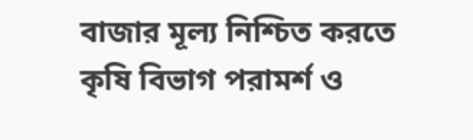বাজার মূল্য নিশ্চিত করতে কৃষি বিভাগ পরামর্শ ও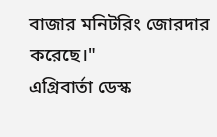বাজার মনিটরিং জোরদার করেছে।"
এগ্রিবার্তা ডেস্ক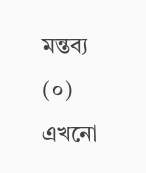মন্তব্য (০)
এখনো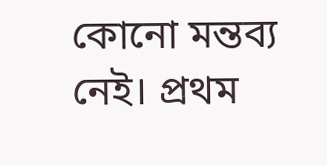কোনো মন্তব্য নেই। প্রথম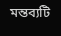মন্তব্যটি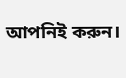আপনিই করুন।